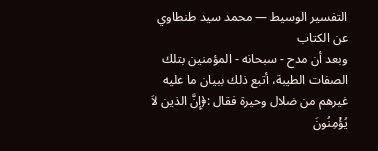التفسير الوسيط — محمد سيد طنطاوي
عن الكتاب
وبعد أن مدح - سبحانه - المؤمنين بتلك الصفات الطيبة، أتبع ذلك ببيان ما عليه غيرهم من ضلال وحيرة فقال :﴿إِنَّ الذين لاَ يُؤْمِنُونَ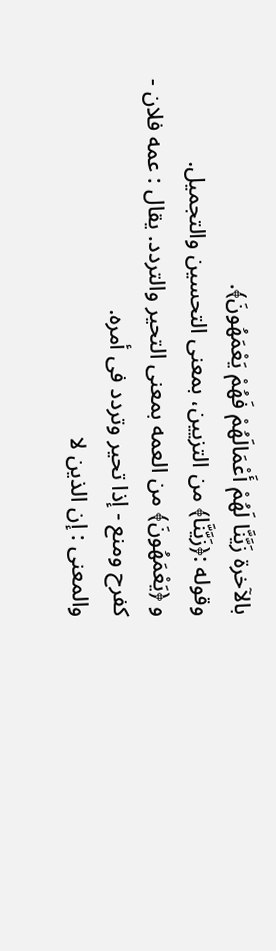بالآخرة زَيَّنَّا لَهُمْ أَعْمَالَهُمْ فَهُمْ يَعْمَهُونَ﴾.
وقوله :﴿زَيَّنَّا﴾ من التزيين، بمعنى التحسين والتجميل.
و ﴿يَعْمَهُونَ﴾ من العمه بمعنى التحير والتردد. يقال : عمه فلان - كفرح ومنع - إذا تحير وتردد فى أمره.
والمعنى : إن الذين لا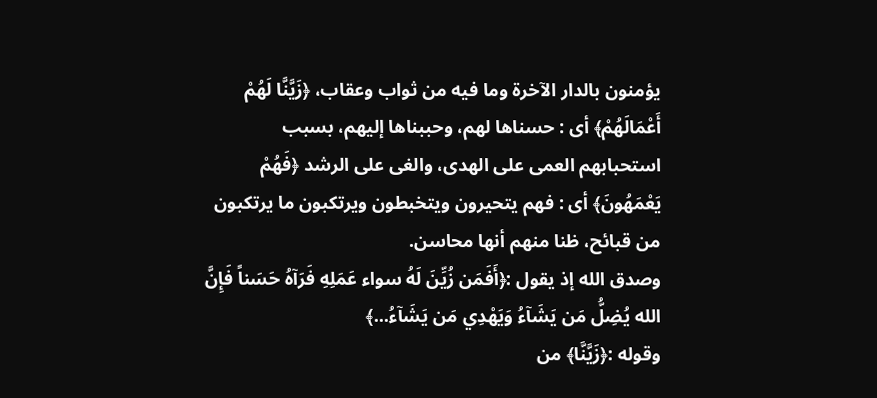يؤمنون بالدار الآخرة وما فيه من ثواب وعقاب، ﴿زَيَّنَّا لَهُمْ أَعْمَالَهُمْ﴾ أى : حسناها لهم، وحببناها إليهم، بسبب استحبابهم العمى على الهدى، والغى على الرشد ﴿فَهُمْ يَعْمَهُونَ﴾ أى : فهم يتحيرون ويتخبطون ويرتكبون ما يرتكبون من قبائح، ظنا منهم أنها محاسن.
وصدق الله إذ يقول :﴿أَفَمَن زُيِّنَ لَهُ سواء عَمَلِهِ فَرَآهُ حَسَناً فَإِنَّ الله يُضِلُّ مَن يَشَآءُ وَيَهْدِي مَن يَشَآءُ...﴾
وقوله :﴿زَيَّنَّا﴾ من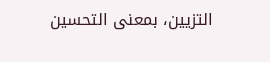التزيين، بمعنى التحسين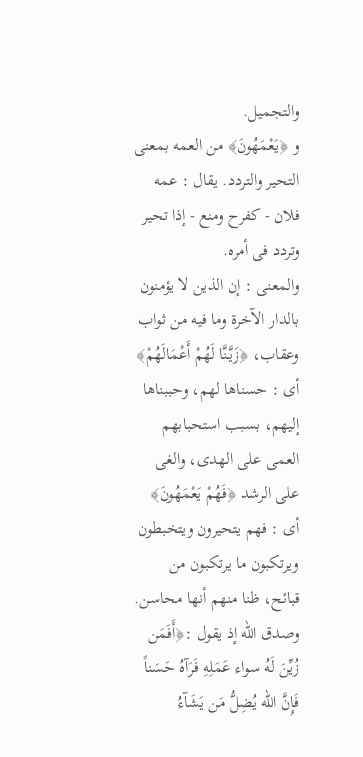والتجميل.
و ﴿يَعْمَهُونَ﴾ من العمه بمعنى التحير والتردد. يقال : عمه فلان - كفرح ومنع - إذا تحير وتردد فى أمره.
والمعنى : إن الذين لا يؤمنون بالدار الآخرة وما فيه من ثواب وعقاب، ﴿زَيَّنَّا لَهُمْ أَعْمَالَهُمْ﴾ أى : حسناها لهم، وحببناها إليهم، بسبب استحبابهم العمى على الهدى، والغى على الرشد ﴿فَهُمْ يَعْمَهُونَ﴾ أى : فهم يتحيرون ويتخبطون ويرتكبون ما يرتكبون من قبائح، ظنا منهم أنها محاسن.
وصدق الله إذ يقول :﴿أَفَمَن زُيِّنَ لَهُ سواء عَمَلِهِ فَرَآهُ حَسَناً فَإِنَّ الله يُضِلُّ مَن يَشَآءُ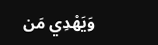وَيَهْدِي مَن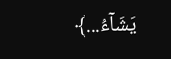يَشَآءُ...﴾